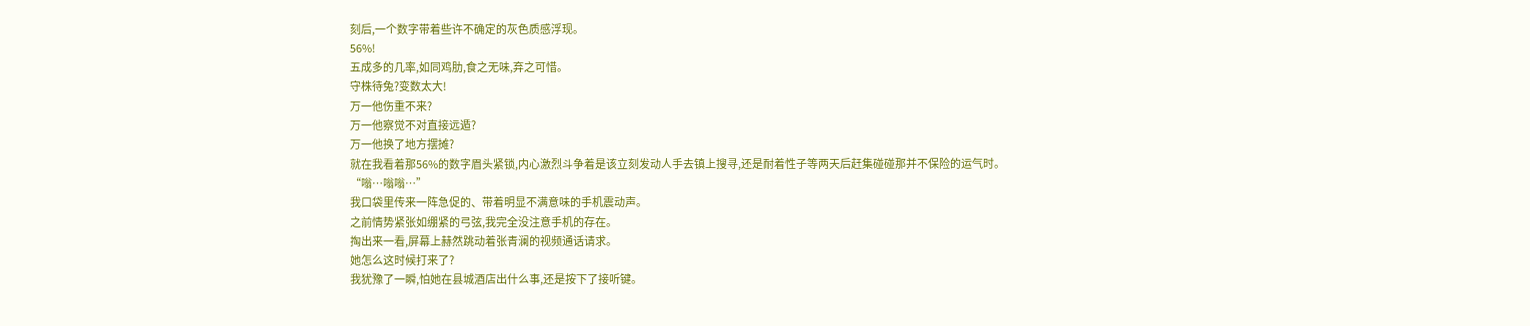刻后,一个数字带着些许不确定的灰色质感浮现。
56%!
五成多的几率,如同鸡肋,食之无味,弃之可惜。
守株待兔?变数太大!
万一他伤重不来?
万一他察觉不对直接远遁?
万一他换了地方摆摊?
就在我看着那56%的数字眉头紧锁,内心激烈斗争着是该立刻发动人手去镇上搜寻,还是耐着性子等两天后赶集碰碰那并不保险的运气时。
“嗡…嗡嗡…”
我口袋里传来一阵急促的、带着明显不满意味的手机震动声。
之前情势紧张如绷紧的弓弦,我完全没注意手机的存在。
掏出来一看,屏幕上赫然跳动着张青澜的视频通话请求。
她怎么这时候打来了?
我犹豫了一瞬,怕她在县城酒店出什么事,还是按下了接听键。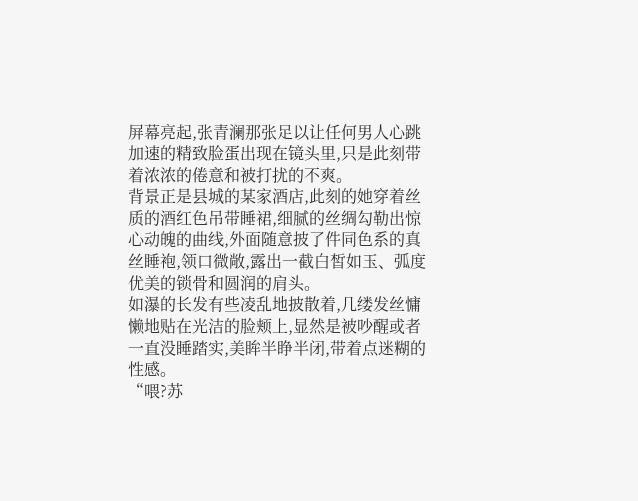屏幕亮起,张青澜那张足以让任何男人心跳加速的精致脸蛋出现在镜头里,只是此刻带着浓浓的倦意和被打扰的不爽。
背景正是县城的某家酒店,此刻的她穿着丝质的酒红色吊带睡裙,细腻的丝绸勾勒出惊心动魄的曲线,外面随意披了件同色系的真丝睡袍,领口微敞,露出一截白皙如玉、弧度优美的锁骨和圆润的肩头。
如瀑的长发有些凌乱地披散着,几缕发丝慵懒地贴在光洁的脸颊上,显然是被吵醒或者一直没睡踏实,美眸半睁半闭,带着点迷糊的性感。
“喂?苏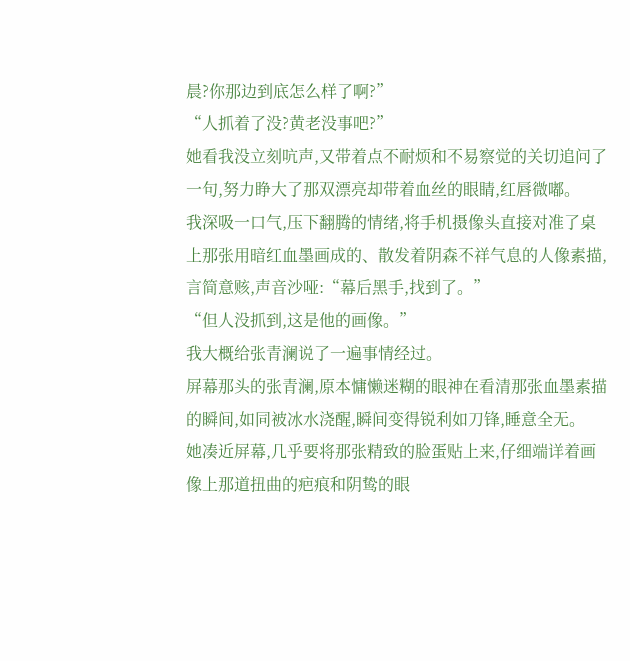晨?你那边到底怎么样了啊?”
“人抓着了没?黄老没事吧?”
她看我没立刻吭声,又带着点不耐烦和不易察觉的关切追问了一句,努力睁大了那双漂亮却带着血丝的眼睛,红唇微嘟。
我深吸一口气,压下翻腾的情绪,将手机摄像头直接对准了桌上那张用暗红血墨画成的、散发着阴森不祥气息的人像素描,言简意赅,声音沙哑:“幕后黑手,找到了。”
“但人没抓到,这是他的画像。”
我大概给张青澜说了一遍事情经过。
屏幕那头的张青澜,原本慵懒迷糊的眼神在看清那张血墨素描的瞬间,如同被冰水浇醒,瞬间变得锐利如刀锋,睡意全无。
她凑近屏幕,几乎要将那张精致的脸蛋贴上来,仔细端详着画像上那道扭曲的疤痕和阴鸷的眼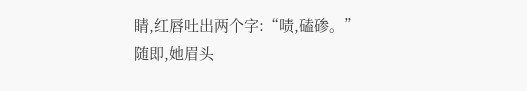睛,红唇吐出两个字:“啧,磕碜。”
随即,她眉头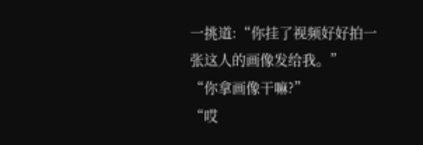一挑道:“你挂了视频好好拍一张这人的画像发给我。”
“你拿画像干嘛?”
“哎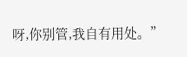呀,你别管,我自有用处。”